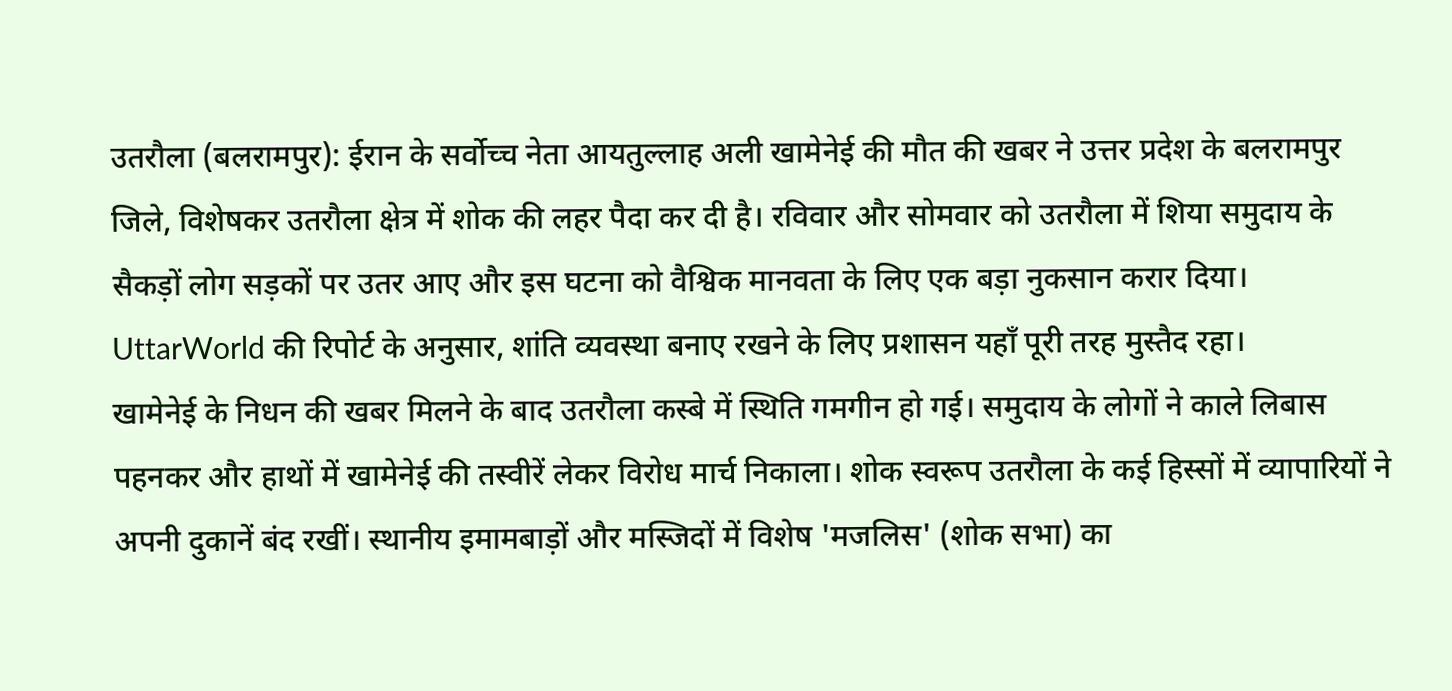उतरौला (बलरामपुर): ईरान के सर्वोच्च नेता आयतुल्लाह अली खामेनेई की मौत की खबर ने उत्तर प्रदेश के बलरामपुर जिले, विशेषकर उतरौला क्षेत्र में शोक की लहर पैदा कर दी है। रविवार और सोमवार को उतरौला में शिया समुदाय के सैकड़ों लोग सड़कों पर उतर आए और इस घटना को वैश्विक मानवता के लिए एक बड़ा नुकसान करार दिया। UttarWorld की रिपोर्ट के अनुसार, शांति व्यवस्था बनाए रखने के लिए प्रशासन यहाँ पूरी तरह मुस्तैद रहा।
खामेनेई के निधन की खबर मिलने के बाद उतरौला कस्बे में स्थिति गमगीन हो गई। समुदाय के लोगों ने काले लिबास पहनकर और हाथों में खामेनेई की तस्वीरें लेकर विरोध मार्च निकाला। शोक स्वरूप उतरौला के कई हिस्सों में व्यापारियों ने अपनी दुकानें बंद रखीं। स्थानीय इमामबाड़ों और मस्जिदों में विशेष 'मजलिस' (शोक सभा) का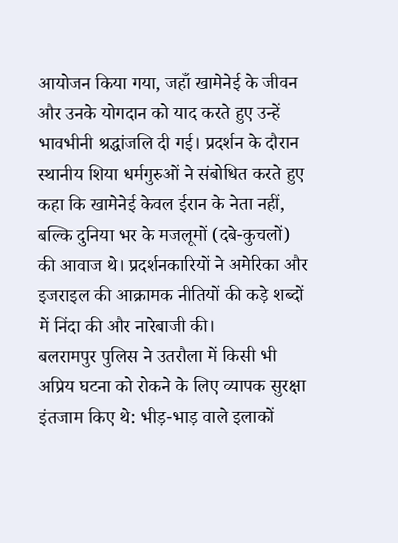आयोजन किया गया, जहाँ खामेनेई के जीवन और उनके योगदान को याद करते हुए उन्हें भावभीनी श्रद्धांजलि दी गई। प्रदर्शन के दौरान स्थानीय शिया धर्मगुरुओं ने संबोधित करते हुए कहा कि खामेनेई केवल ईरान के नेता नहीं, बल्कि दुनिया भर के मजलूमों (दबे-कुचलों) की आवाज थे। प्रदर्शनकारियों ने अमेरिका और इजराइल की आक्रामक नीतियों की कड़े शब्दों में निंदा की और नारेबाजी की।
बलरामपुर पुलिस ने उतरौला में किसी भी अप्रिय घटना को रोकने के लिए व्यापक सुरक्षा इंतजाम किए थे: भीड़-भाड़ वाले इलाकों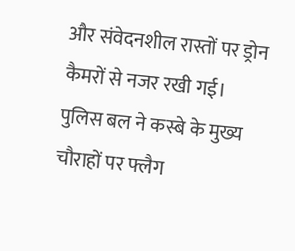और संवेदनशील रास्तों पर ड्रोन कैमरों से नजर रखी गई। पुलिस बल ने कस्बे के मुख्य चौराहों पर फ्लैग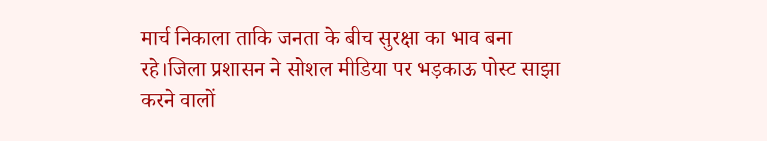मार्च निकाला ताकि जनता के बीच सुरक्षा का भाव बना रहे।जिला प्रशासन ने सोशल मीडिया पर भड़काऊ पोस्ट साझा करने वालों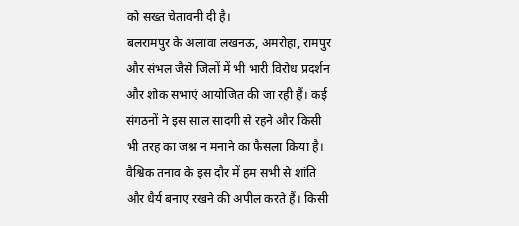को सख्त चेतावनी दी है।
बलरामपुर के अलावा लखनऊ, अमरोहा, रामपुर और संभल जैसे जिलों में भी भारी विरोध प्रदर्शन और शोक सभाएं आयोजित की जा रही हैं। कई संगठनों ने इस साल सादगी से रहने और किसी भी तरह का जश्न न मनाने का फैसला किया है। वैश्विक तनाव के इस दौर में हम सभी से शांति और धैर्य बनाए रखने की अपील करते हैं। किसी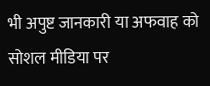भी अपुष्ट जानकारी या अफवाह को सोशल मीडिया पर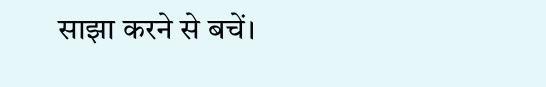साझा करने से बचें।